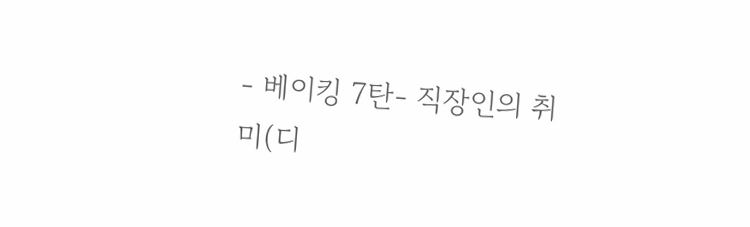- 베이킹 7탄- 직장인의 취미(디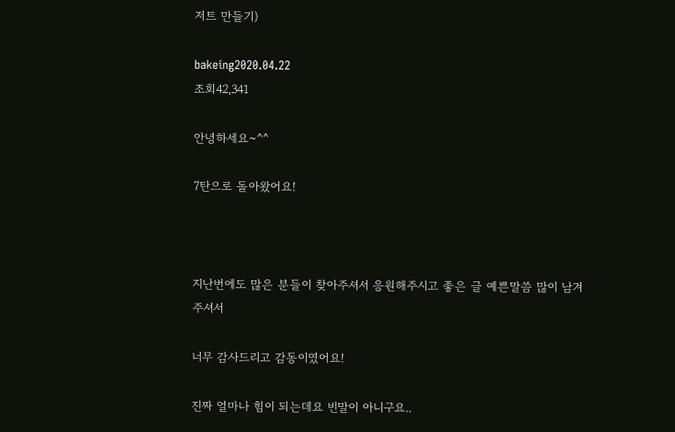저트 만들기)

bakeing2020.04.22
조회42,341

안녕하세요~^^

7탄으로 돌아왔어요!



지난번에도 많은 분들이 찾아주셔서 응원해주시고 좋은 글 예쁜말씀 많이 남겨주셔서

너무 감사드리고 감동이였어요!

진짜 얼마나 힘이 되는데요 빈말이 아니구요..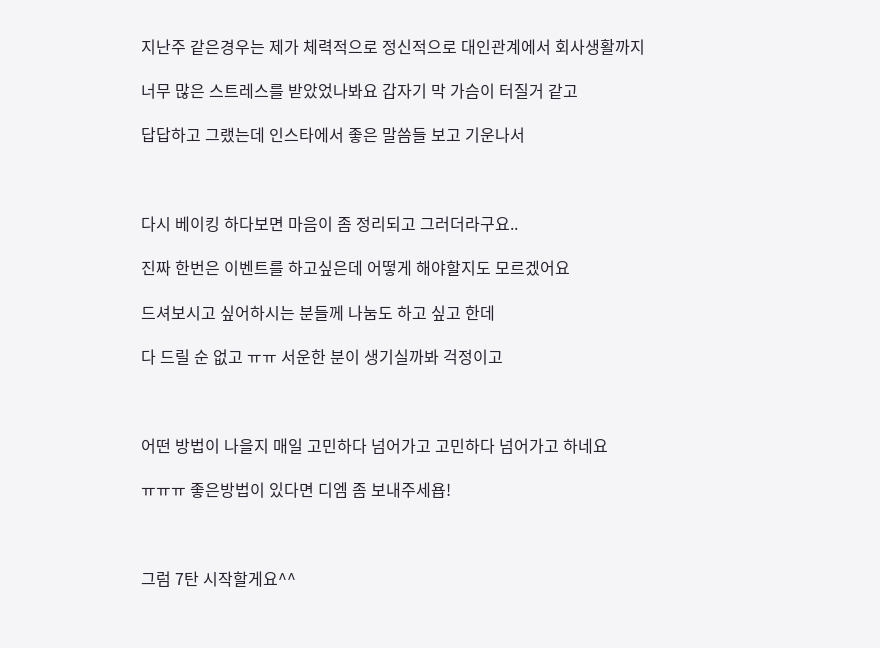지난주 같은경우는 제가 체력적으로 정신적으로 대인관계에서 회사생활까지

너무 많은 스트레스를 받았었나봐요 갑자기 막 가슴이 터질거 같고

답답하고 그랬는데 인스타에서 좋은 말씀들 보고 기운나서



다시 베이킹 하다보면 마음이 좀 정리되고 그러더라구요..

진짜 한번은 이벤트를 하고싶은데 어떻게 해야할지도 모르겠어요

드셔보시고 싶어하시는 분들께 나눔도 하고 싶고 한데

다 드릴 순 없고 ㅠㅠ 서운한 분이 생기실까봐 걱정이고



어떤 방법이 나을지 매일 고민하다 넘어가고 고민하다 넘어가고 하네요

ㅠㅠㅠ 좋은방법이 있다면 디엠 좀 보내주세욥!



그럼 7탄 시작할게요^^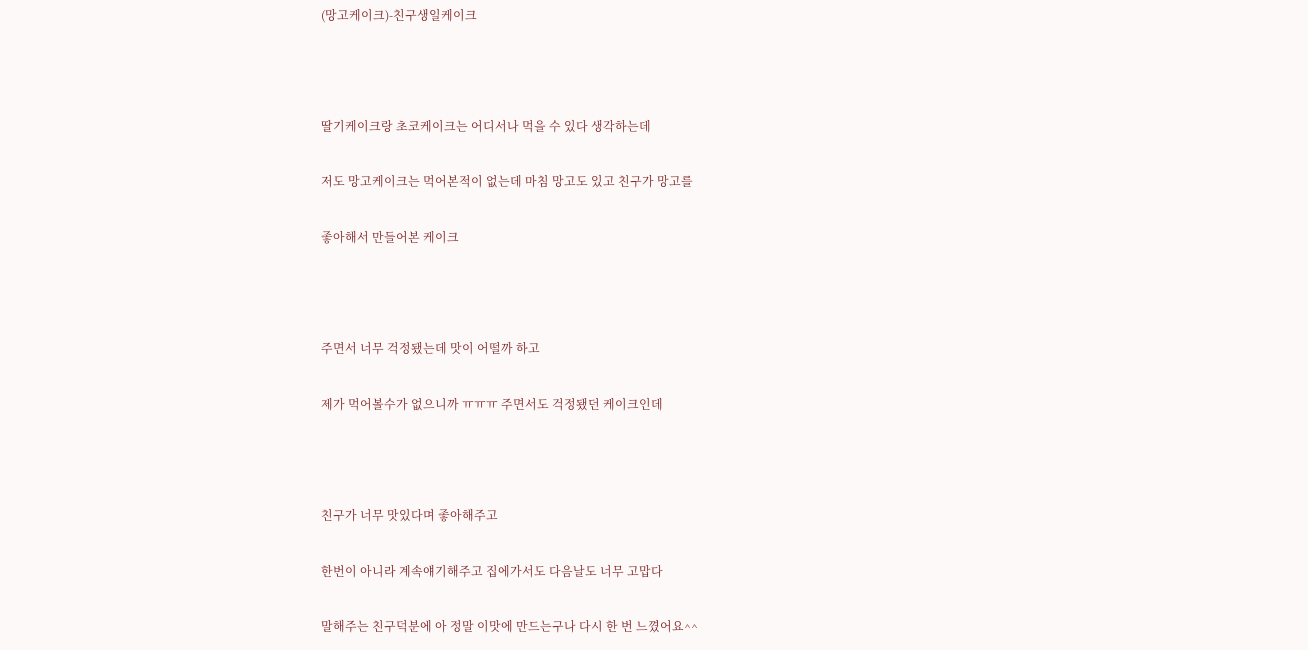(망고케이크)-친구생일케이크



딸기케이크랑 초코케이크는 어디서나 먹을 수 있다 생각하는데

저도 망고케이크는 먹어본적이 없는데 마침 망고도 있고 친구가 망고를

좋아해서 만들어본 케이크



주면서 너무 걱정됐는데 맛이 어떨까 하고

제가 먹어볼수가 없으니까 ㅠㅠㅠ 주면서도 걱정됐던 케이크인데



친구가 너무 맛있다며 좋아해주고

한번이 아니라 계속얘기해주고 집에가서도 다음날도 너무 고맙다

말해주는 친구덕분에 아 정말 이맛에 만드는구나 다시 한 번 느꼈어요^^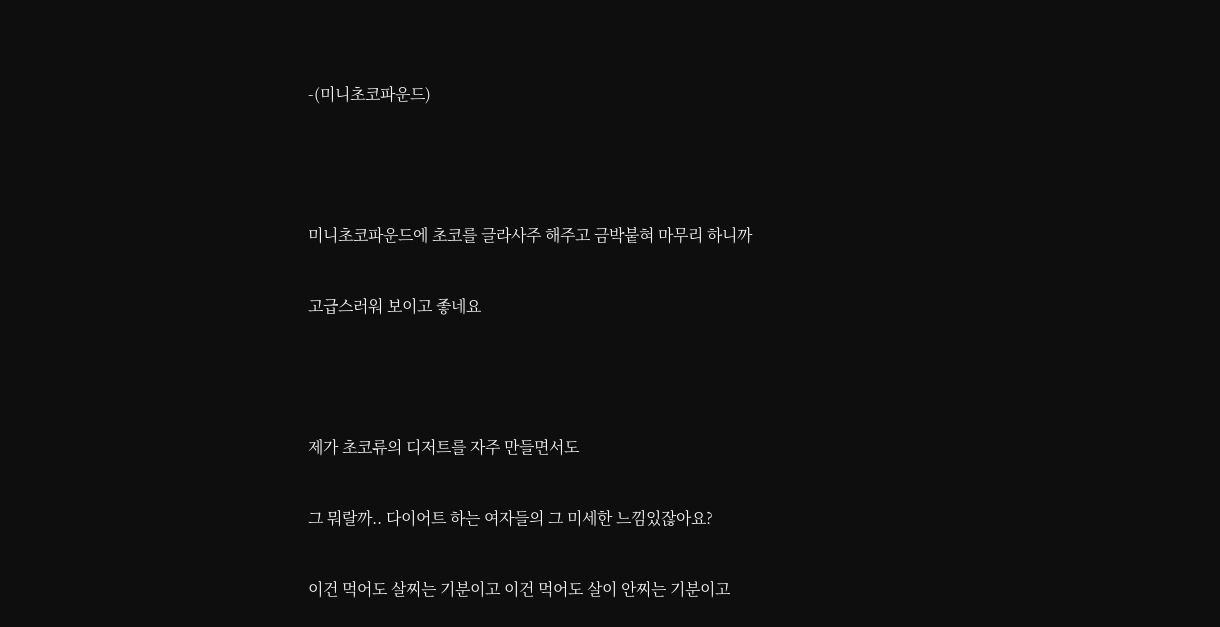-(미니초코파운드)



미니초코파운드에 초코를 글라사주 해주고 금박붙혀 마무리 하니까

고급스러워 보이고 좋네요



제가 초코류의 디저트를 자주 만들면서도

그 뭐랄까.. 다이어트 하는 여자들의 그 미세한 느낌있잖아요?

이건 먹어도 살찌는 기분이고 이건 먹어도 살이 안찌는 기분이고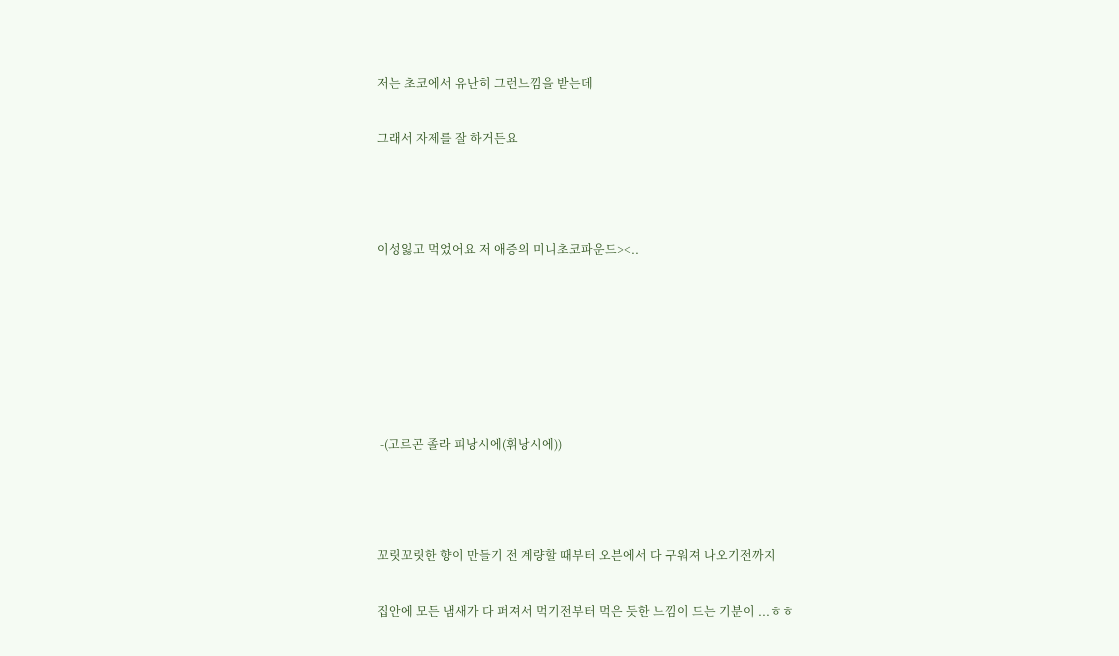저는 초코에서 유난히 그런느낌을 받는데

그래서 자제를 잘 하거든요



이성잃고 먹었어요 저 애증의 미니초코파운드><..






 -(고르곤 졸라 피낭시에(휘낭시에))



꼬릿꼬릿한 향이 만들기 전 계량할 때부터 오븐에서 다 구워져 나오기전까지

집안에 모든 냄새가 다 퍼져서 먹기전부터 먹은 듯한 느낌이 드는 기분이 ...ㅎㅎ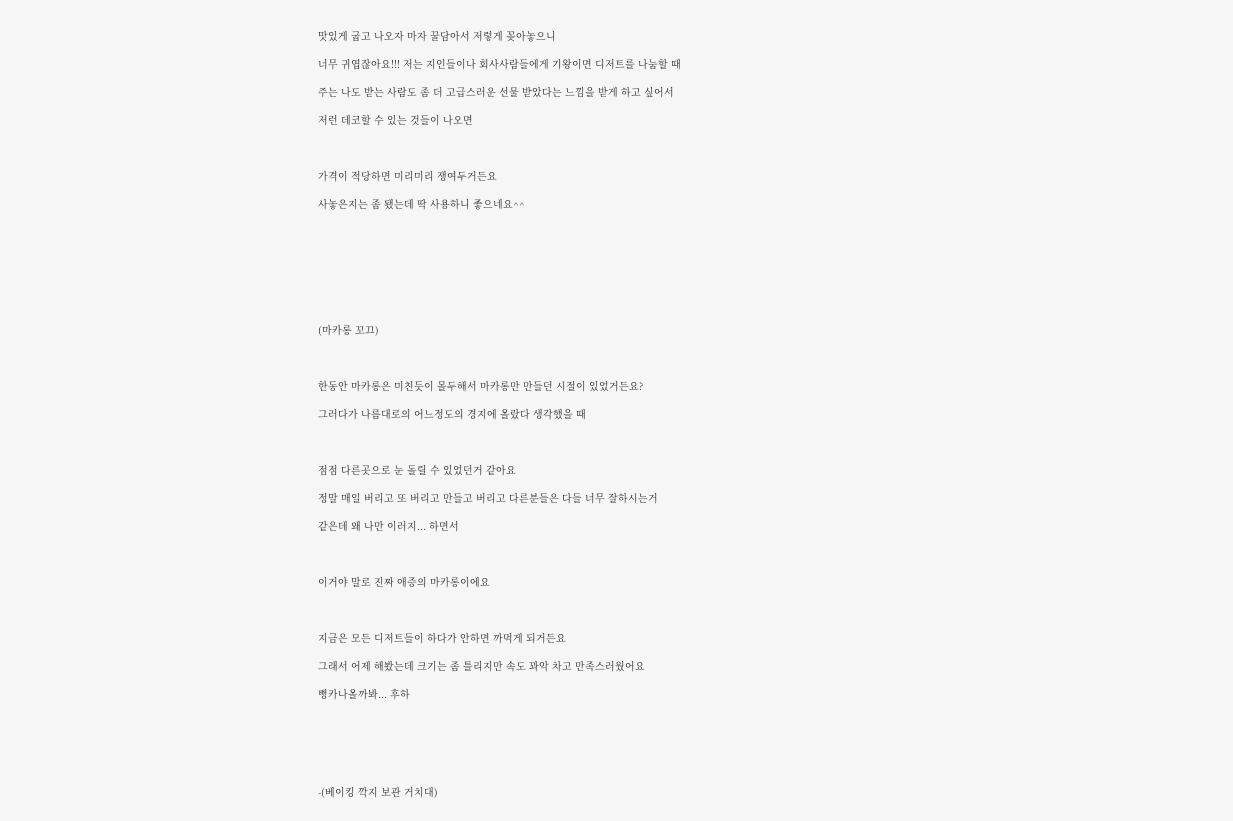맛있게 굽고 나오자 마자 꿀담아서 저렇게 꽂아놓으니

너무 귀엽잖아요!!! 저는 지인들이나 회사사람들에게 기왕이면 디저트를 나눔할 때

주는 나도 받는 사람도 좀 더 고급스러운 선물 받았다는 느낌을 받게 하고 싶어서

저런 데코할 수 있는 것들이 나오면



가격이 적당하면 미리미리 쟁여두거든요

사놓은지는 좀 됐는데 딱 사용하니 좋으네요^^








(마카롱 꼬끄)



한동안 마카롱은 미친듯이 몰두해서 마카롱만 만들던 시절이 있었거든요?

그러다가 나름대로의 어느정도의 경지에 올랐다 생각했을 때



점점 다른곳으로 눈 돌릴 수 있었던거 같아요

정말 매일 버리고 또 버리고 만들고 버리고 다른분들은 다들 너무 잘하시는거

같은데 왜 나만 이러지... 하면서



이거야 말로 진짜 애증의 마카롱이에요



지금은 모든 디저트들이 하다가 안하면 까먹게 되거든요

그래서 어제 해봤는데 크기는 좀 틀리지만 속도 꽈악 차고 만족스러웠어요

뻥카나올까봐... 후하






-(베이킹 깍지 보관 거치대)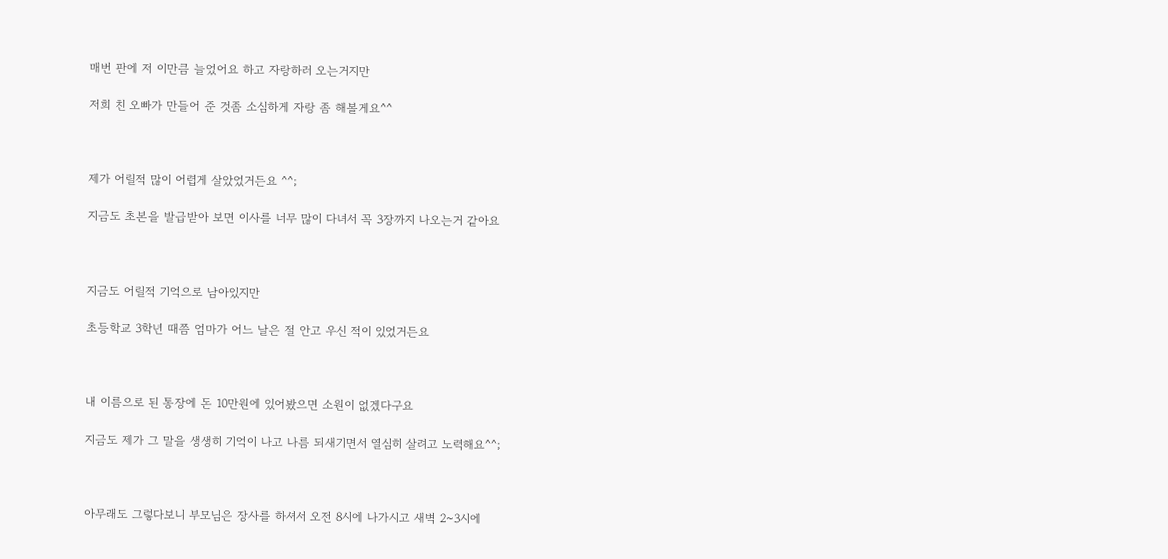매번 판에 저 이만큼 늘었어요 하고 자랑하러 오는거지만

저희 친 오빠가 만들어 준 것좀 소심하게 자랑 좀 해볼게요^^



제가 어릴적 많이 어렵게 살았었거든요 ^^;

지금도 초본을 발급받아 보면 이사를 너무 많이 다녀서 꼭 3장까지 나오는거 같아요



지금도 어릴적 기억으로 남아있지만

초등학교 3학년 때쯤 엄마가 어느 날은 절 안고 우신 적이 있었거든요



내 이름으로 된 통장에 돈 10만원에 있어봤으면 소원이 없겠다구요

지금도 제가 그 말을 생생히 기억이 나고 나름 되새기면서 열심히 살려고 노력해요^^;



아무래도 그렇다보니 부모님은 장사를 하셔서 오전 8시에 나가시고 새벽 2~3시에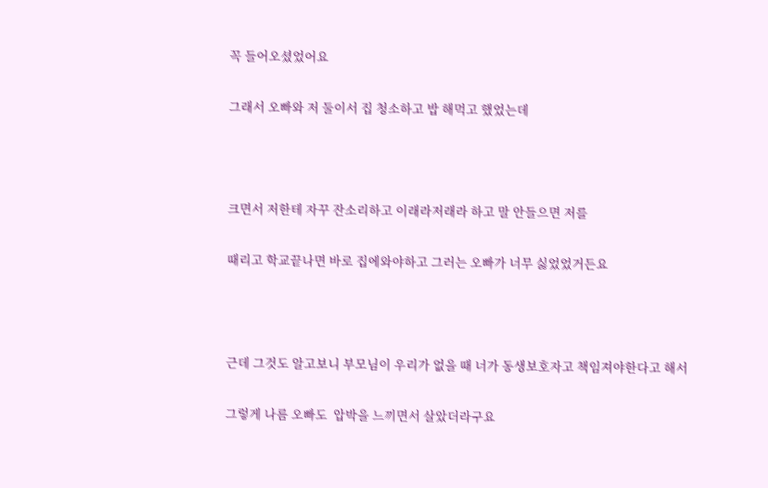꼭 들어오셨었어요

그래서 오빠와 저 둘이서 집 청소하고 밥 해먹고 했었는데



크면서 저한테 자꾸 잔소리하고 이래라저래라 하고 말 안들으면 저를

때리고 학교끝나면 바로 집에와야하고 그러는 오빠가 너무 싫었었거든요



근데 그것도 알고보니 부모님이 우리가 없을 때 너가 동생보호자고 책임져야한다고 해서

그렇게 나름 오빠도  압박을 느끼면서 살았더라구요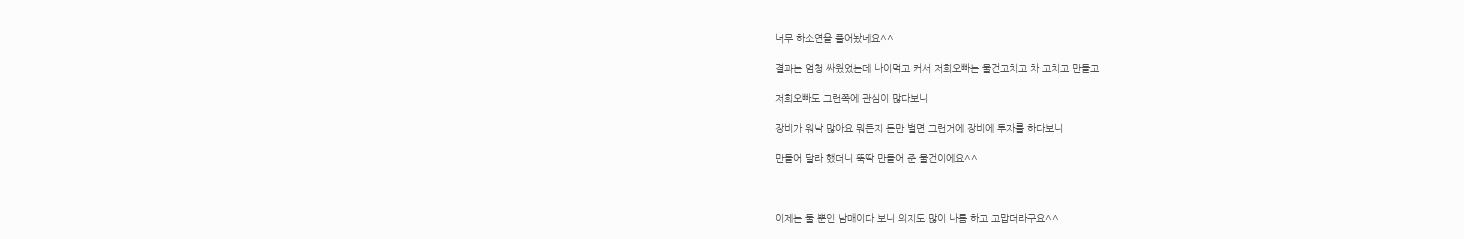너무 하소연을 풀어놨네요^^

결과는 엄청 싸웠었는데 나이먹고 커서 저희오빠는 물건고치고 차 고치고 만들고

저희오빠도 그런쪽에 관심이 많다보니

장비가 워낙 많아요 뭐든지 돈만 벌면 그런거에 장비에 투자를 하다보니

만들어 달라 했더니 뚝딱 만들어 준 물건이에요^^



이제는 둘 뿐인 남매이다 보니 의지도 많이 나름 하고 고맙더라구요^^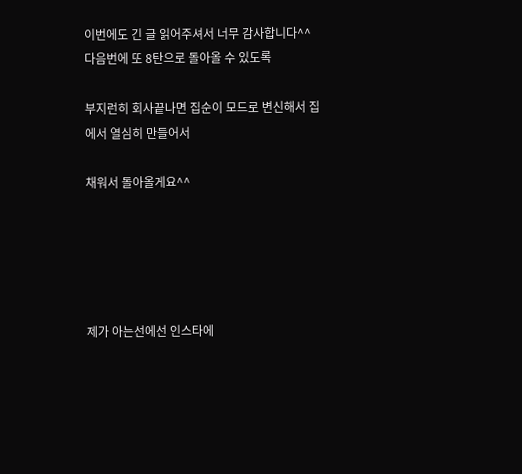이번에도 긴 글 읽어주셔서 너무 감사합니다^^ 다음번에 또 8탄으로 돌아올 수 있도록

부지런히 회사끝나면 집순이 모드로 변신해서 집에서 열심히 만들어서

채워서 돌아올게요^^





제가 아는선에선 인스타에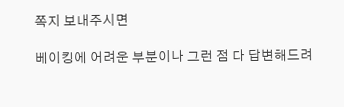쪽지 보내주시면

베이킹에 어려운 부분이나 그런 점 다 답변해드려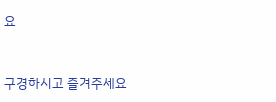요



구경하시고 즐겨주세요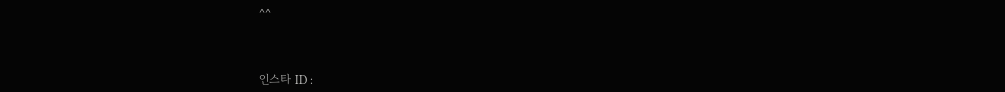^^



인스타 ID :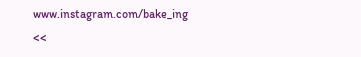www.instagram.com/bake_ing     <<